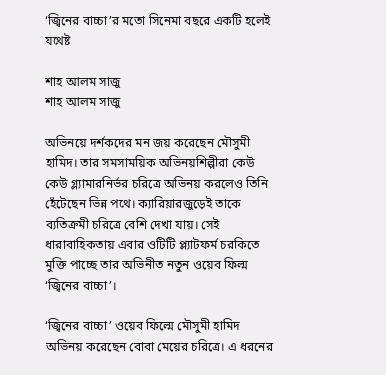‘জ্বিনের বাচ্চা’র মতো সিনেমা বছরে একটি হলেই যথেষ্ট

শাহ আলম সাজু
শাহ আলম সাজু

অভিনয়ে দর্শকদের মন জয় করেছেন মৌসুমী হামিদ। তার সমসাময়িক অভিনয়শিল্পীরা কেউ কেউ গ্ল্যামারনির্ভর চরিত্রে অভিনয় করলেও তিনি হেঁটেছেন ভিন্ন পথে। ক্যারিয়ারজুড়েই তাকে ব্যতিক্রমী চরিত্রে বেশি দেখা যায়। সেই ধারাবাহিকতায় এবার ওটিটি প্ল্যাটফর্ম চরকিতে মুক্তি পাচ্ছে তার অভিনীত নতুন ওয়েব ফিল্ম ‘জ্বিনের বাচ্চা’।

‘জ্বিনের বাচ্চা’ ওয়েব ফিল্মে মৌসুমী হামিদ অভিনয় করেছেন বোবা মেয়ের চরিত্রে। এ ধরনের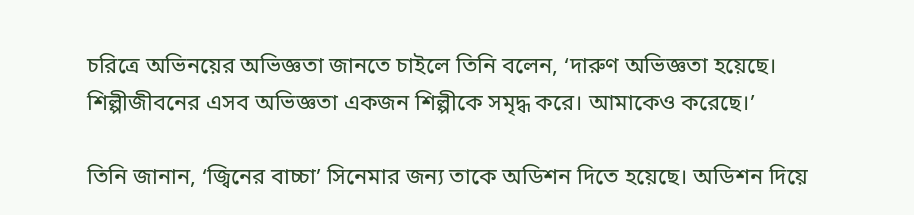চরিত্রে অভিনয়ের অভিজ্ঞতা জানতে চাইলে তিনি বলেন, ‘দারুণ অভিজ্ঞতা হয়েছে। শিল্পীজীবনের এসব অভিজ্ঞতা একজন শিল্পীকে সমৃদ্ধ করে। আমাকেও করেছে।’

তিনি জানান, ‘জ্বিনের বাচ্চা’ সিনেমার জন্য তাকে অডিশন দিতে হয়েছে। অডিশন দিয়ে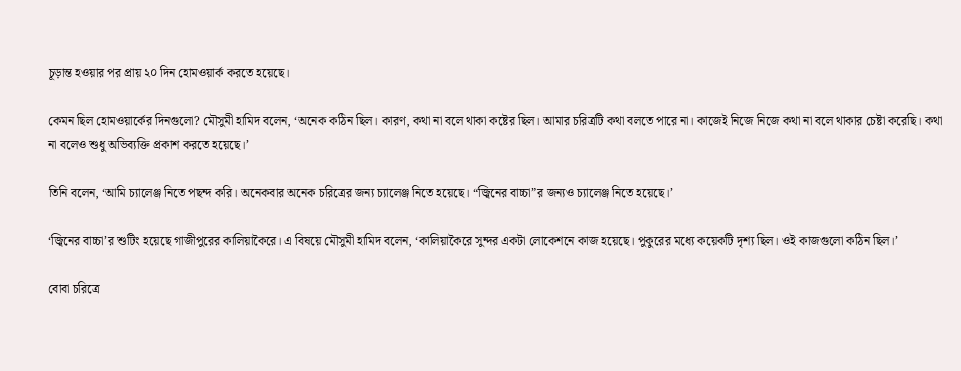চূড়ান্ত হওয়ার পর প্রায় ২০ দিন হোমওয়ার্ক করতে হয়েছে।

কেমন ছিল হোমওয়ার্কের দিনগুলো? মৌসুমী হামিদ বলেন, ‘অনেক কঠিন ছিল। কারণ, কথা না বলে থাকা কষ্টের ছিল। আমার চরিত্রটি কথা বলতে পারে না। কাজেই নিজে নিজে কথা না বলে থাকার চেষ্টা করেছি। কথা না বলেও শুধু অভিব্যক্তি প্রকাশ করতে হয়েছে।’

তিনি বলেন, ‘আমি চ্যালেঞ্জ নিতে পছন্দ করি। অনেকবার অনেক চরিত্রের জন্য চ্যালেঞ্জ নিতে হয়েছে। “জ্বিনের বাচ্চা”র জন্যও চ্যালেঞ্জ নিতে হয়েছে।’

‘জ্বিনের বাচ্চা’র শুটিং হয়েছে গাজীপুরের কালিয়াকৈরে। এ বিষয়ে মৌসুমী হামিদ বলেন, ‘কালিয়াকৈরে সুন্দর একটা লোকেশনে কাজ হয়েছে। পুকুরের মধ্যে কয়েকটি দৃশ্য ছিল। ওই কাজগুলো কঠিন ছিল।’

বোবা চরিত্রে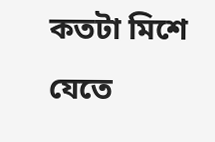কতটা মিশে যেতে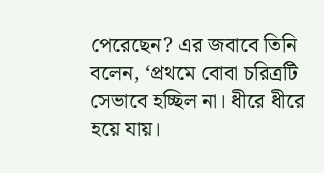পেরেছেন? এর জবাবে তিনি বলেন, ‘প্রথমে বোবা চরিত্রটি সেভাবে হচ্ছিল না। ধীরে ধীরে হয়ে যায়।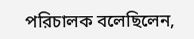পরিচালক বলেছিলেন,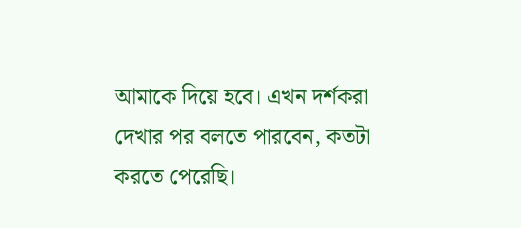আমাকে দিয়ে হবে। এখন দর্শকরা দেখার পর বলতে পারবেন, কতটা করতে পেরেছি।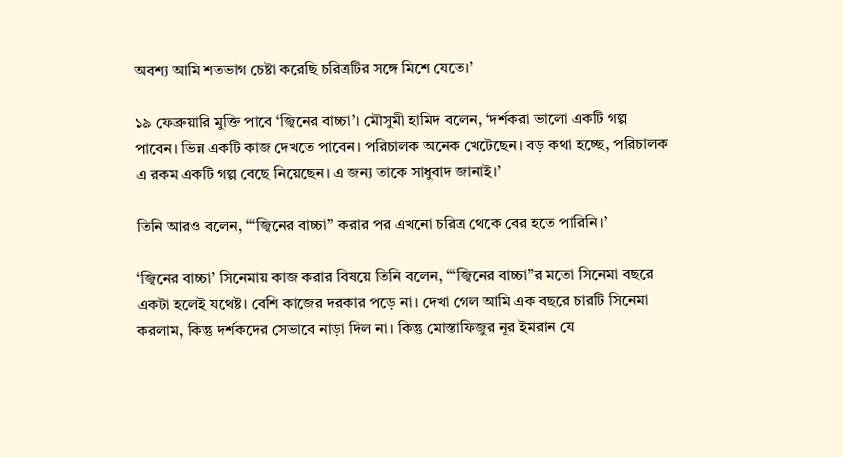অবশ্য আমি শতভাগ চেষ্টা করেছি চরিত্রটির সঙ্গে মিশে যেতে।’

১৯ ফেব্রুয়ারি মুক্তি পাবে ‘জ্বিনের বাচ্চা’। মৌসুমী হামিদ বলেন, ‘দর্শকরা ভালো একটি গল্প পাবেন। ভিন্ন একটি কাজ দেখতে পাবেন। পরিচালক অনেক খেটেছেন। বড় কথা হচ্ছে, পরিচালক এ রকম একটি গল্প বেছে নিয়েছেন। এ জন্য তাকে সাধুবাদ জানাই।’

তিনি আরও বলেন, ‘“জ্বিনের বাচ্চা” করার পর এখনো চরিত্র থেকে বের হতে পারিনি।’

‘জ্বিনের বাচ্চা’ সিনেমায় কাজ করার বিষয়ে তিনি বলেন, ‘“জ্বিনের বাচ্চা”র মতো সিনেমা বছরে একটা হলেই যথেষ্ট। বেশি কাজের দরকার পড়ে না। দেখা গেল আমি এক বছরে চারটি সিনেমা করলাম, কিন্তু দর্শকদের সেভাবে নাড়া দিল না। কিন্তু মোস্তাফিজুর নূর ইমরান যে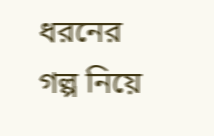ধরনের গল্প নিয়ে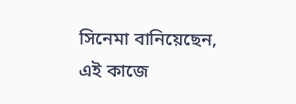সিনেমা বানিয়েছেন, এই কাজে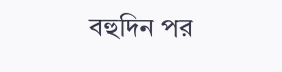বহুদিন পর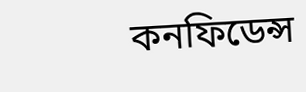কনফিডেন্স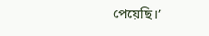পেয়েছি।’